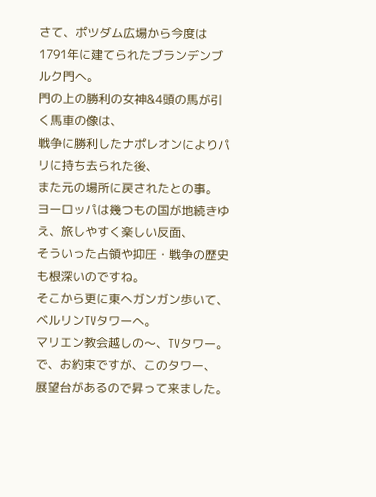さて、ポツダム広場から今度は
1791年に建てられたブランデンブルク門へ。
門の上の勝利の女神&4頭の馬が引く馬車の像は、
戦争に勝利したナポレオンによりパリに持ち去られた後、
また元の場所に戻されたとの事。
ヨーロッパは幾つもの国が地続きゆえ、旅しやすく楽しい反面、
そういった占領や抑圧・戦争の歴史も根深いのですね。
そこから更に東へガンガン歩いて、ベルリンTVタワーへ。
マリエン教会越しの〜、TVタワー。
で、お約束ですが、このタワー、
展望台があるので昇って来ました。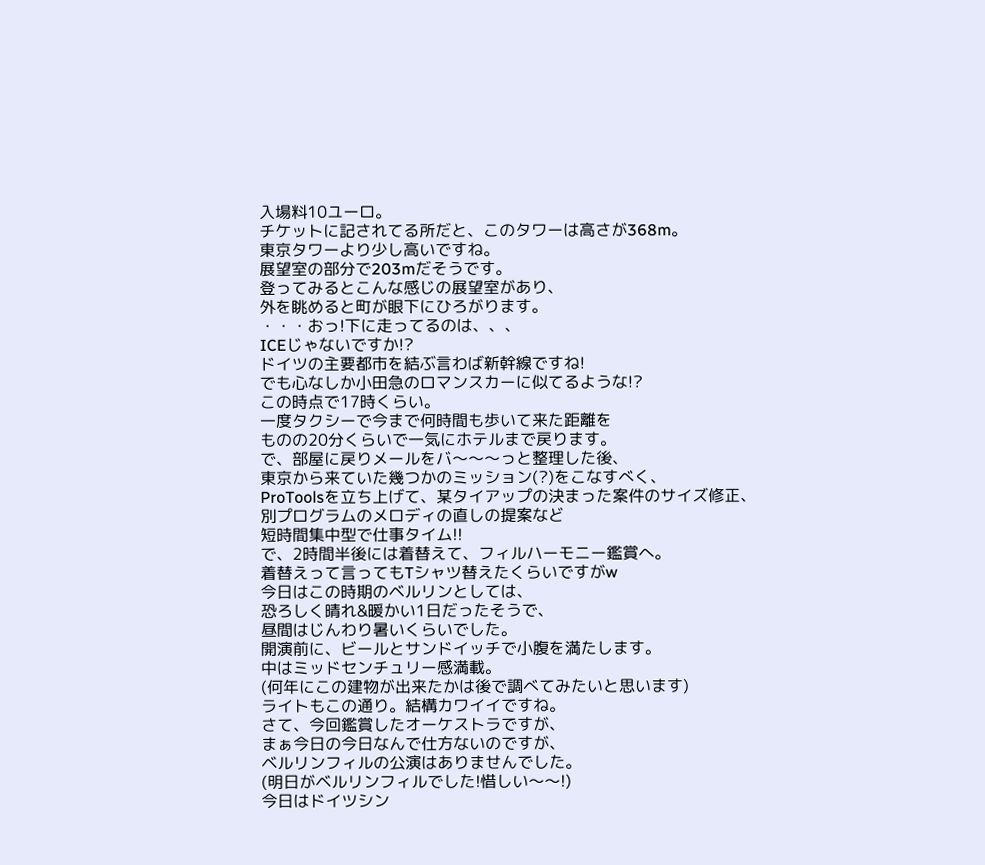入場料10ユーロ。
チケットに記されてる所だと、このタワーは高さが368m。
東京タワーより少し高いですね。
展望室の部分で203mだそうです。
登ってみるとこんな感じの展望室があり、
外を眺めると町が眼下にひろがります。
・・・おっ!下に走ってるのは、、、
ICEじゃないですか!?
ドイツの主要都市を結ぶ言わば新幹線ですね!
でも心なしか小田急のロマンスカーに似てるような!?
この時点で17時くらい。
一度タクシーで今まで何時間も歩いて来た距離を
ものの20分くらいで一気にホテルまで戻ります。
で、部屋に戻りメールをバ〜〜〜っと整理した後、
東京から来ていた幾つかのミッション(?)をこなすべく、
ProToolsを立ち上げて、某タイアップの決まった案件のサイズ修正、
別プログラムのメロディの直しの提案など
短時間集中型で仕事タイム!!
で、2時間半後には着替えて、フィルハーモニー鑑賞へ。
着替えって言ってもTシャツ替えたくらいですがw
今日はこの時期のベルリンとしては、
恐ろしく晴れ&暖かい1日だったそうで、
昼間はじんわり暑いくらいでした。
開演前に、ビールとサンドイッチで小腹を満たします。
中はミッドセンチュリー感満載。
(何年にこの建物が出来たかは後で調べてみたいと思います)
ライトもこの通り。結構カワイイですね。
さて、今回鑑賞したオーケストラですが、
まぁ今日の今日なんで仕方ないのですが、
ベルリンフィルの公演はありませんでした。
(明日がベルリンフィルでした!惜しい〜〜!)
今日はドイツシン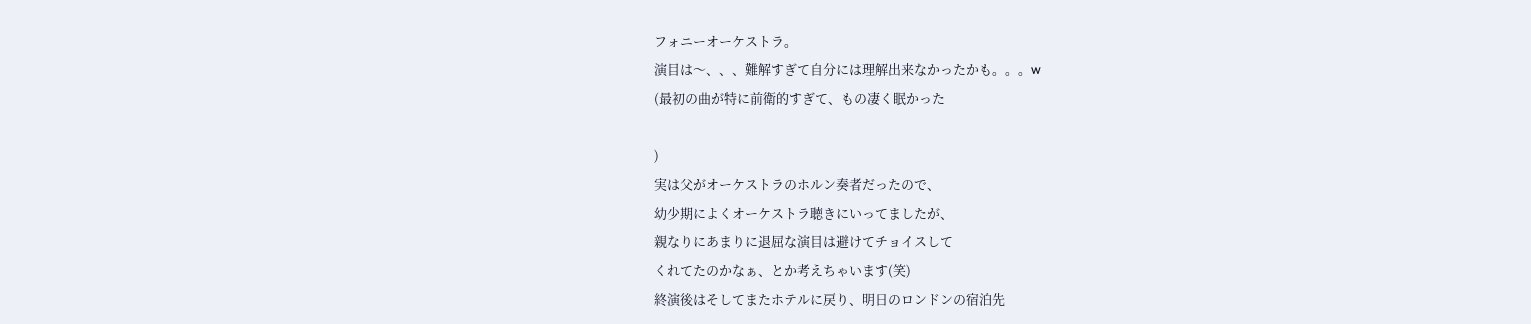フォニーオーケストラ。
演目は〜、、、難解すぎて自分には理解出来なかったかも。。。w
(最初の曲が特に前衛的すぎて、もの凄く眠かった

)
実は父がオーケストラのホルン奏者だったので、
幼少期によくオーケストラ聴きにいってましたが、
親なりにあまりに退屈な演目は避けてチョイスして
くれてたのかなぁ、とか考えちゃいます(笑)
終演後はそしてまたホテルに戻り、明日のロンドンの宿泊先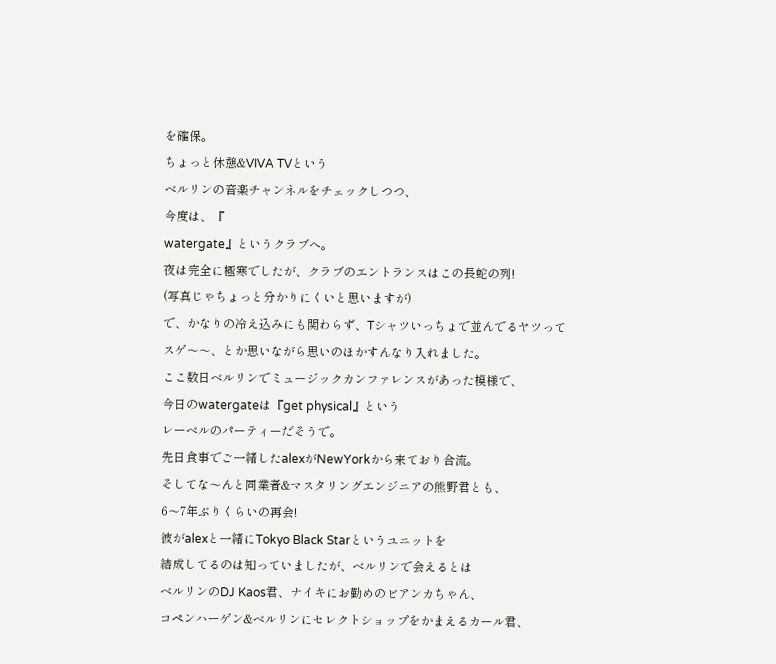を確保。
ちょっと休憩&VIVA TVという
ベルリンの音楽チャンネルをチェックしつつ、
今度は、『
watergate』というクラブへ。
夜は完全に極寒でしたが、クラブのエントランスはこの長蛇の列!
(写真じゃちょっと分かりにくいと思いますが)
で、かなりの冷え込みにも関わらず、Tシャツいっちょで並んでるヤツって
スゲ〜〜、とか思いながら思いのほかすんなり入れました。
ここ数日ベルリンでミュージックカンファレンスがあった模様で、
今日のwatergateは『get physical』という
レーベルのパーティーだそうで。
先日食事でご一緒したalexがNewYorkから来ており合流。
そしてな〜んと同業者&マスタリングエンジニアの熊野君とも、
6〜7年ぶりくらいの再会!
彼がalexと一緒にTokyo Black Starというユニットを
結成してるのは知っていましたが、ベルリンで会えるとは
ベルリンのDJ Kaos君、ナイキにお勤めのビアンカちゃん、
コペンハーゲン&ベルリンにセレクトショップをかまえるカール君、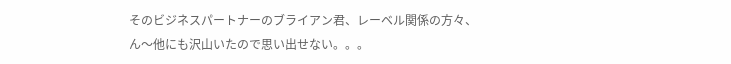そのビジネスパートナーのブライアン君、レーベル関係の方々、
ん〜他にも沢山いたので思い出せない。。。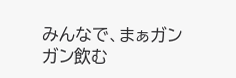みんなで、まぁガンガン飲む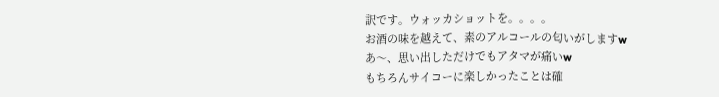訳です。ウォッカショットを。。。。
お酒の味を越えて、素のアルコールの匂いがしますw
あ〜、思い出しただけでもアタマが痛いw
もちろんサイコーに楽しかったことは確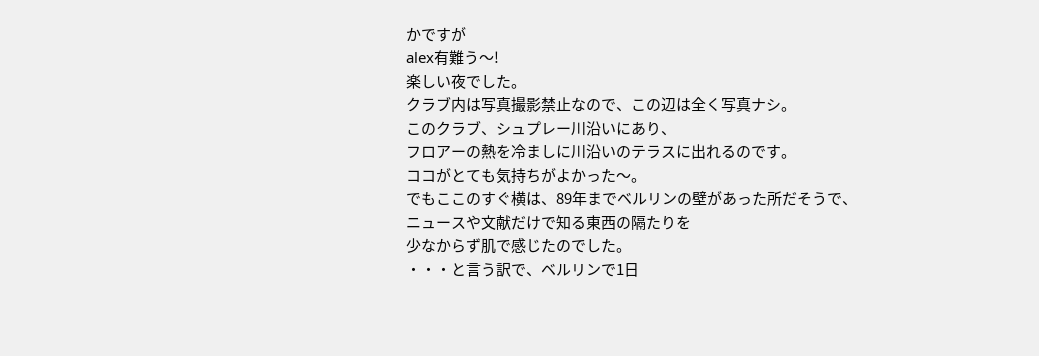かですが
alex有難う〜!
楽しい夜でした。
クラブ内は写真撮影禁止なので、この辺は全く写真ナシ。
このクラブ、シュプレー川沿いにあり、
フロアーの熱を冷ましに川沿いのテラスに出れるのです。
ココがとても気持ちがよかった〜。
でもここのすぐ横は、89年までベルリンの壁があった所だそうで、
ニュースや文献だけで知る東西の隔たりを
少なからず肌で感じたのでした。
・・・と言う訳で、ベルリンで1日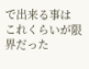で出来る事は
これくらいが限界だった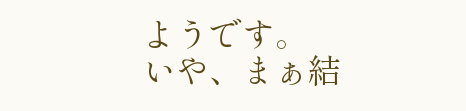ようです。
いや、まぁ結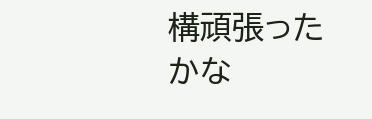構頑張ったかな